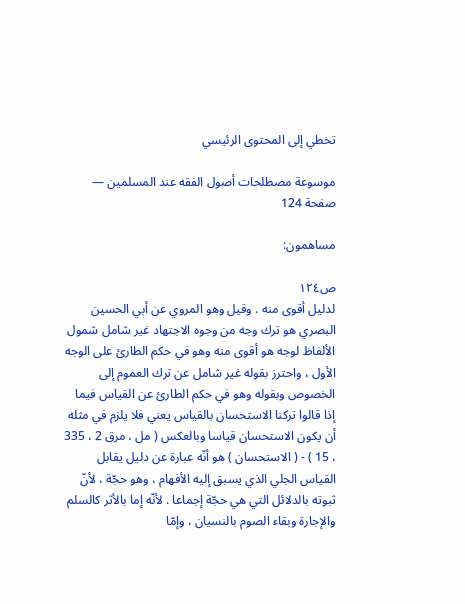تخطي إلى المحتوى الرئيسي

موسوعة مصطلحات أصول الفقه عند المسلمين — صفحة 124

مساهمون:

ص١٢٤
لدليل أقوى منه . وقيل وهو المروي عن أبي الحسين البصري هو ترك وجه من وجوه الاجتهاد غير شامل شمول الألفاظ لوجه هو أقوى منه وهو في حكم الطارئ على الوجه الأول ، واحترز بقوله غير شامل عن ترك العموم إلى الخصوص وبقوله وهو في حكم الطارئ عن القياس فيما إذا قالوا تركنا الاستحسان بالقياس يعني فلا يلزم في مثله أن يكون الاستحسان قياسا وبالعكس ( مل ، مرق 2 ، 335 ، 15 ) - ( الاستحسان ) هو أنّه عبارة عن دليل يقابل القياس الجلي الذي يسبق إليه الأفهام ، وهو حجّة ، لأنّ ثبوته بالدلائل التي هي حجّة إجماعا . لأنّه إما بالأثر كالسلم والإجارة وبقاء الصوم بالنسيان ، وإمّا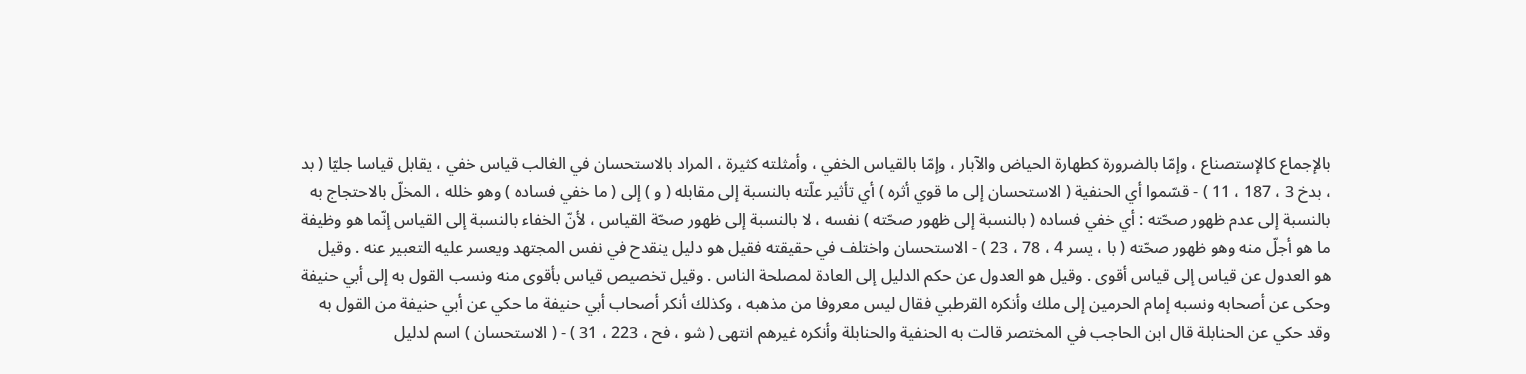بالإجماع كالإستصناع ، وإمّا بالضرورة كطهارة الحياض والآبار ، وإمّا بالقياس الخفي ، وأمثلته كثيرة ، المراد بالاستحسان في الغالب قياس خفي ، يقابل قياسا جليّا ( بد ، بدخ 3 ، 187 ، 11 ) - قسّموا أي الحنفية ( الاستحسان إلى ما قوي أثره ) أي تأثير علّته بالنسبة إلى مقابله ( و ) إلى ( ما خفي فساده ) وهو خلله ، المخلّ بالاحتجاج به بالنسبة إلى عدم ظهور صحّته : أي خفي فساده ( بالنسبة إلى ظهور صحّته ) نفسه ، لا بالنسبة إلى ظهور صحّة القياس ، لأنّ الخفاء بالنسبة إلى القياس إنّما هو وظيفة ما هو أجلّ منه وهو ظهور صحّته ( با ، يسر 4 ، 78 ، 23 ) - الاستحسان واختلف في حقيقته فقيل هو دليل ينقدح في نفس المجتهد ويعسر عليه التعبير عنه . وقيل هو العدول عن قياس إلى قياس أقوى . وقيل هو العدول عن حكم الدليل إلى العادة لمصلحة الناس . وقيل تخصيص قياس بأقوى منه ونسب القول به إلى أبي حنيفة وحكى عن أصحابه ونسبه إمام الحرمين إلى ملك وأنكره القرطبي فقال ليس معروفا من مذهبه ، وكذلك أنكر أصحاب أبي حنيفة ما حكي عن أبي حنيفة من القول به وقد حكي عن الحنابلة قال ابن الحاجب في المختصر قالت به الحنفية والحنابلة وأنكره غيرهم انتهى ( شو ، فح ، 223 ، 31 ) - ( الاستحسان ) اسم لدليل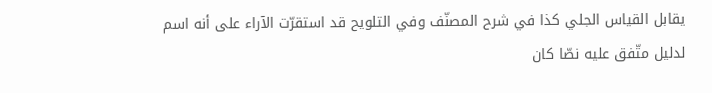يقابل القياس الجلي كذا في شرح المصنّف وفي التلويح قد استقرّت الآراء على أنه اسم لدليل متّفق عليه نصّا كان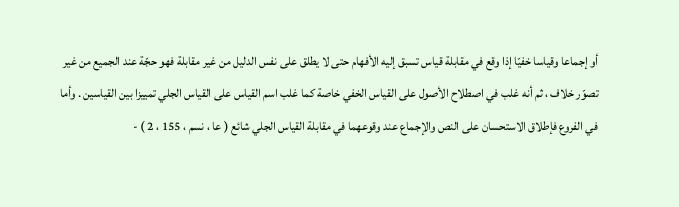أو إجماعا وقياسا خفيّا إذا وقع في مقابلة قياس تسبق إليه الأفهام حتى لا يطلق على نفس الدليل من غير مقابلة فهو حجّة عند الجميع من غير تصوّر خلاف ، ثم أنه غلب في اصطلاح الأصول على القياس الخفي خاصة كما غلب اسم القياس على القياس الجلي تمييزا بين القياسين . وأما في الفروع فإطلاق الاستحسان على النص والإجماع عند وقوعهما في مقابلة القياس الجلي شائع ( عا ، نسم ، 155 ، 2 ) -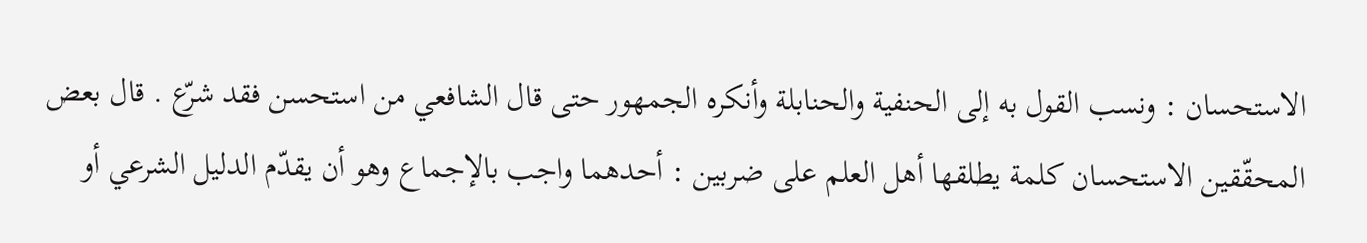الاستحسان : ونسب القول به إلى الحنفية والحنابلة وأنكره الجمهور حتى قال الشافعي من استحسن فقد شرّع . قال بعض المحقّقين الاستحسان كلمة يطلقها أهل العلم على ضربين : أحدهما واجب بالإجماع وهو أن يقدّم الدليل الشرعي أو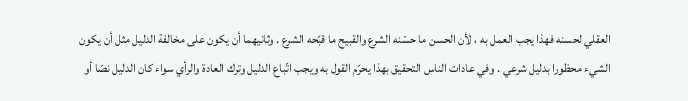العقلي لحسنه فهذا يجب العمل به ، لأن الحسن ما حسّنه الشرع والقبيح ما قبّحه الشرع . وثانيهما أن يكون على مخالفة الدليل مثل أن يكون الشيء محظورا بدليل شرعي . وفي عادات الناس التحقيق بهذا يحرّم القول به ويجب اتّباع الدليل وترك العادة والرأي سواء كان الدليل نصّا أو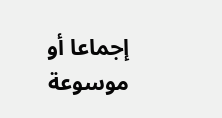إجماعا أو
موسوعة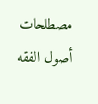مصطلحات أصول الفقه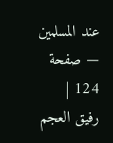عند المسلمين — صفحة 124 | رفيق العجم